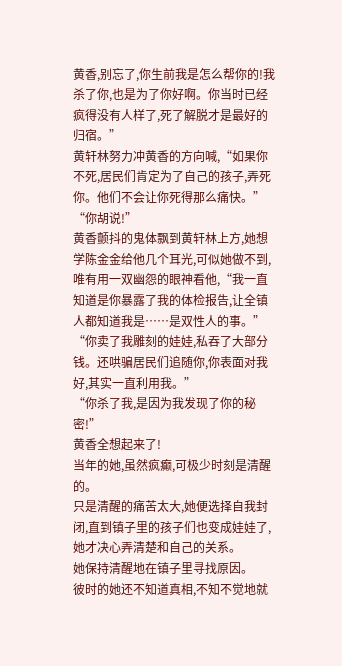黄香,别忘了,你生前我是怎么帮你的!我杀了你,也是为了你好啊。你当时已经疯得没有人样了,死了解脱才是最好的归宿。”
黄轩林努力冲黄香的方向喊,“如果你不死,居民们肯定为了自己的孩子,弄死你。他们不会让你死得那么痛快。”
“你胡说!”
黄香颤抖的鬼体飘到黄轩林上方,她想学陈金金给他几个耳光,可似她做不到,唯有用一双幽怨的眼神看他,“我一直知道是你暴露了我的体检报告,让全镇人都知道我是……是双性人的事。”
“你卖了我雕刻的娃娃,私吞了大部分钱。还哄骗居民们追随你,你表面对我好,其实一直利用我。”
“你杀了我,是因为我发现了你的秘密!”
黄香全想起来了!
当年的她,虽然疯癫,可极少时刻是清醒的。
只是清醒的痛苦太大,她便选择自我封闭,直到镇子里的孩子们也变成娃娃了,她才决心弄清楚和自己的关系。
她保持清醒地在镇子里寻找原因。
彼时的她还不知道真相,不知不觉地就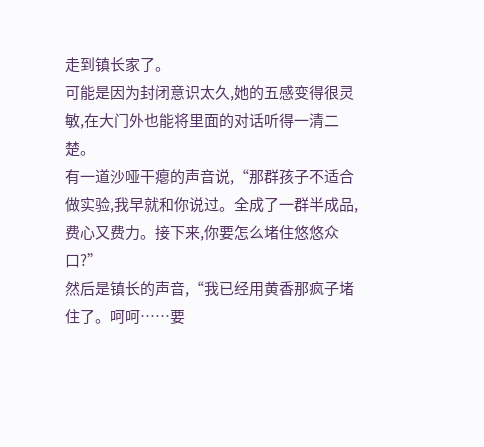走到镇长家了。
可能是因为封闭意识太久,她的五感变得很灵敏,在大门外也能将里面的对话听得一清二楚。
有一道沙哑干瘪的声音说,“那群孩子不适合做实验,我早就和你说过。全成了一群半成品,费心又费力。接下来,你要怎么堵住悠悠众口?”
然后是镇长的声音,“我已经用黄香那疯子堵住了。呵呵……要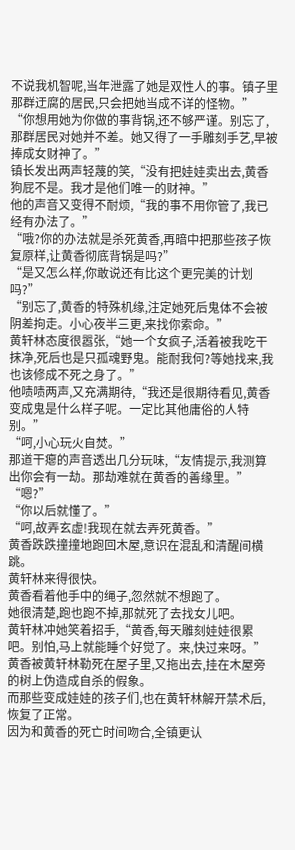不说我机智呢,当年泄露了她是双性人的事。镇子里那群迂腐的居民,只会把她当成不详的怪物。”
“你想用她为你做的事背锅,还不够严谨。别忘了,那群居民对她并不差。她又得了一手雕刻手艺,早被捧成女财神了。”
镇长发出两声轻蔑的笑,“没有把娃娃卖出去,黄香狗屁不是。我才是他们唯一的财神。”
他的声音又变得不耐烦,“我的事不用你管了,我已经有办法了。”
“哦?你的办法就是杀死黄香,再暗中把那些孩子恢复原样,让黄香彻底背锅是吗?”
“是又怎么样,你敢说还有比这个更完美的计划吗?”
“别忘了,黄香的特殊机缘,注定她死后鬼体不会被阴差拘走。小心夜半三更,来找你索命。”
黄轩林态度很嚣张,“她一个女疯子,活着被我吃干抹净,死后也是只孤魂野鬼。能耐我何?等她找来,我也该修成不死之身了。”
他啧啧两声,又充满期待,“我还是很期待看见,黄香变成鬼是什么样子呢。一定比其他庸俗的人特别。”
“呵,小心玩火自焚。”
那道干瘪的声音透出几分玩味,“友情提示,我测算出你会有一劫。那劫难就在黄香的善缘里。”
“嗯?”
“你以后就懂了。”
“呵,故弄玄虚!我现在就去弄死黄香。”
黄香跌跌撞撞地跑回木屋,意识在混乱和清醒间横跳。
黄轩林来得很快。
黄香看着他手中的绳子,忽然就不想跑了。
她很清楚,跑也跑不掉,那就死了去找女儿吧。
黄轩林冲她笑着招手,“黄香,每天雕刻娃娃很累吧。别怕,马上就能睡个好觉了。来,快过来呀。”
黄香被黄轩林勒死在屋子里,又拖出去,挂在木屋旁的树上伪造成自杀的假象。
而那些变成娃娃的孩子们,也在黄轩林解开禁术后,恢复了正常。
因为和黄香的死亡时间吻合,全镇更认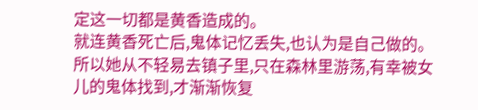定这一切都是黄香造成的。
就连黄香死亡后,鬼体记忆丢失,也认为是自己做的。所以她从不轻易去镇子里,只在森林里游荡,有幸被女儿的鬼体找到,才渐渐恢复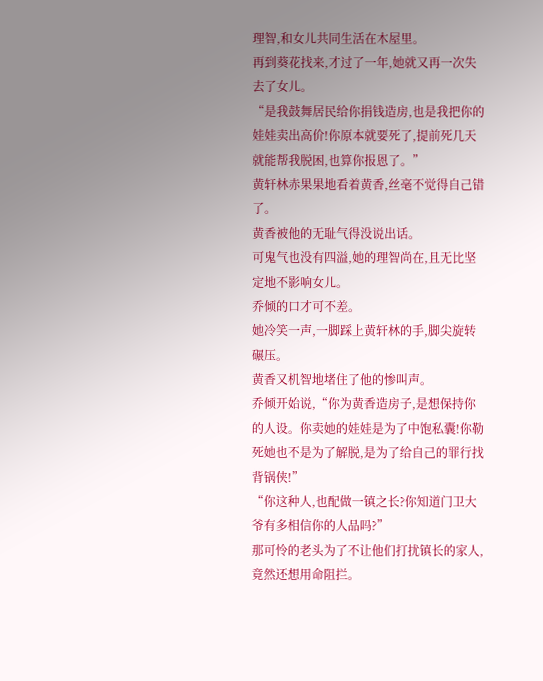理智,和女儿共同生活在木屋里。
再到葵花找来,才过了一年,她就又再一次失去了女儿。
“是我鼓舞居民给你捐钱造房,也是我把你的娃娃卖出高价!你原本就要死了,提前死几天就能帮我脱困,也算你报恩了。”
黄轩林赤果果地看着黄香,丝毫不觉得自己错了。
黄香被他的无耻气得没说出话。
可鬼气也没有四溢,她的理智尚在,且无比坚定地不影响女儿。
乔倾的口才可不差。
她冷笑一声,一脚踩上黄轩林的手,脚尖旋转碾压。
黄香又机智地堵住了他的惨叫声。
乔倾开始说,“你为黄香造房子,是想保持你的人设。你卖她的娃娃是为了中饱私囊!你勒死她也不是为了解脱,是为了给自己的罪行找背锅侠!”
“你这种人,也配做一镇之长?你知道门卫大爷有多相信你的人品吗?”
那可怜的老头为了不让他们打扰镇长的家人,竟然还想用命阻拦。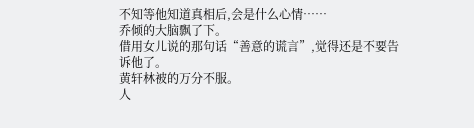不知等他知道真相后,会是什么心情……
乔倾的大脑飘了下。
借用女儿说的那句话“善意的谎言”,觉得还是不要告诉他了。
黄轩林被的万分不服。
人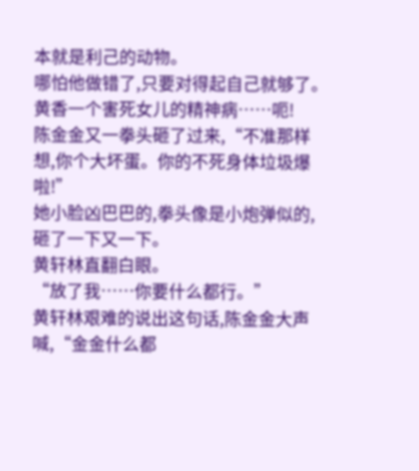本就是利己的动物。
哪怕他做错了,只要对得起自己就够了。
黄香一个害死女儿的精神病……呃!
陈金金又一拳头砸了过来,“不准那样想,你个大坏蛋。你的不死身体垃圾爆啦!”
她小脸凶巴巴的,拳头像是小炮弹似的,砸了一下又一下。
黄轩林直翻白眼。
“放了我……你要什么都行。”
黄轩林艰难的说出这句话,陈金金大声喊,“金金什么都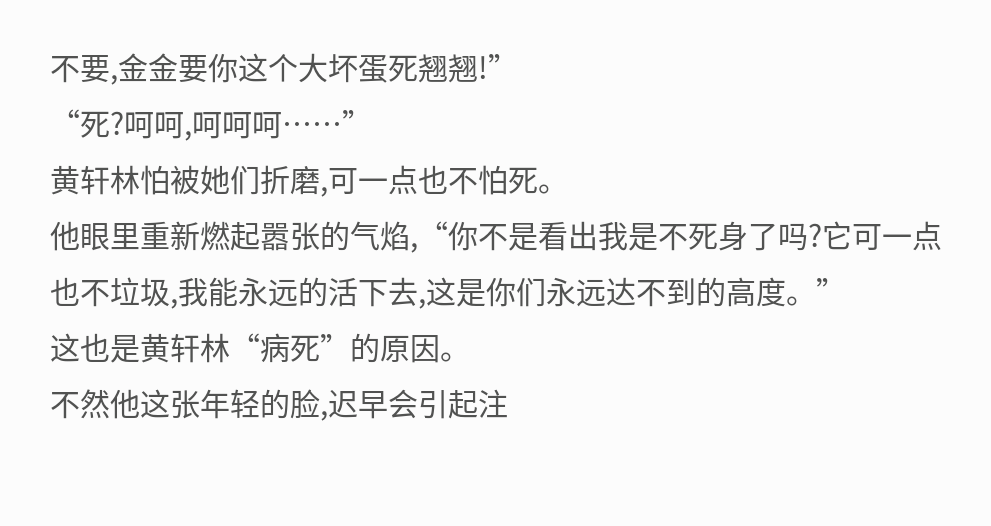不要,金金要你这个大坏蛋死翘翘!”
“死?呵呵,呵呵呵……”
黄轩林怕被她们折磨,可一点也不怕死。
他眼里重新燃起嚣张的气焰,“你不是看出我是不死身了吗?它可一点也不垃圾,我能永远的活下去,这是你们永远达不到的高度。”
这也是黄轩林“病死”的原因。
不然他这张年轻的脸,迟早会引起注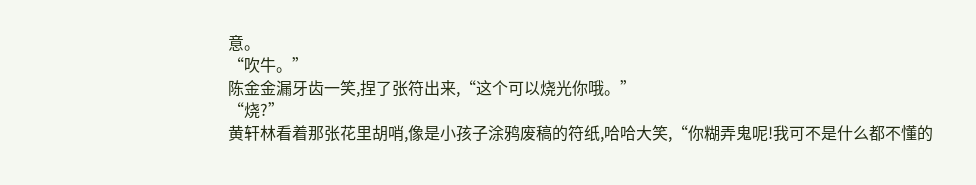意。
“吹牛。”
陈金金漏牙齿一笑,捏了张符出来,“这个可以烧光你哦。”
“烧?”
黄轩林看着那张花里胡哨,像是小孩子涂鸦废稿的符纸,哈哈大笑,“你糊弄鬼呢!我可不是什么都不懂的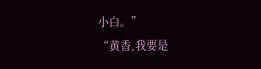小白。”
“黄香,我要是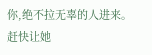你,绝不拉无辜的人进来。赶快让她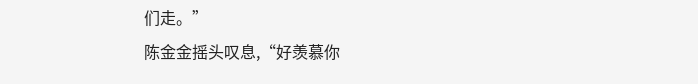们走。”
陈金金摇头叹息,“好羡慕你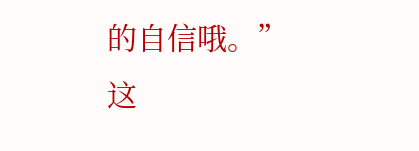的自信哦。”
这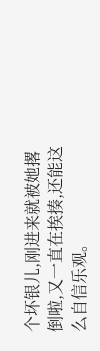个坏银儿,刚进来就被她撂倒啦,又一直在挨揍,还能这么自信乐观。